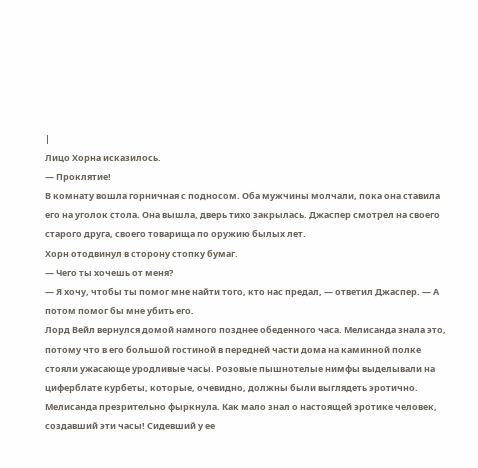|
Лицо Хорна исказилось.
— Проклятие!
В комнату вошла горничная с подносом. Оба мужчины молчали, пока она ставила его на уголок стола. Она вышла, дверь тихо закрылась. Джаспер смотрел на своего старого друга, своего товарища по оружию былых лет.
Хорн отодвинул в сторону стопку бумаг.
— Чего ты хочешь от меня?
— Я хочу, чтобы ты помог мне найти того, кто нас предал, — ответил Джаспер. — А потом помог бы мне убить его.
Лорд Вейл вернулся домой намного позднее обеденного часа. Мелисанда знала это, потому что в его большой гостиной в передней части дома на каминной полке стояли ужасающе уродливые часы. Розовые пышнотелые нимфы выделывали на циферблате курбеты, которые, очевидно, должны были выглядеть эротично. Мелисанда презрительно фыркнула. Как мало знал о настоящей эротике человек, создавший эти часы! Сидевший у ее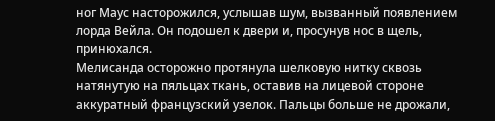ног Маус насторожился, услышав шум, вызванный появлением лорда Вейла. Он подошел к двери и, просунув нос в щель, принюхался.
Мелисанда осторожно протянула шелковую нитку сквозь натянутую на пяльцах ткань, оставив на лицевой стороне аккуратный французский узелок. Пальцы больше не дрожали,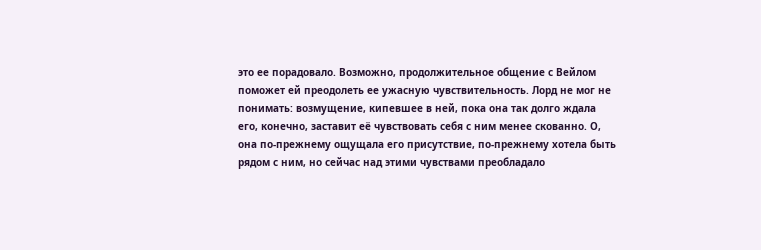это ее порадовало. Возможно, продолжительное общение с Вейлом поможет ей преодолеть ее ужасную чувствительность. Лорд не мог не понимать: возмущение, кипевшее в ней, пока она так долго ждала его, конечно, заставит её чувствовать себя с ним менее скованно. О, она по-прежнему ощущала его присутствие, по-прежнему хотела быть рядом с ним, но сейчас над этими чувствами преобладало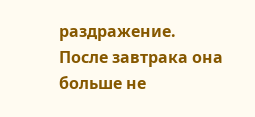раздражение. После завтрака она больше не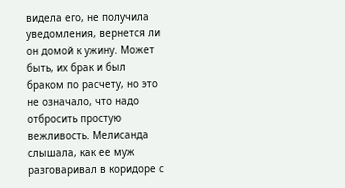видела его, не получила уведомления, вернется ли он домой к ужину. Может быть, их брак и был браком по расчету, но это не означало, что надо отбросить простую вежливость. Мелисанда слышала, как ее муж разговаривал в коридоре с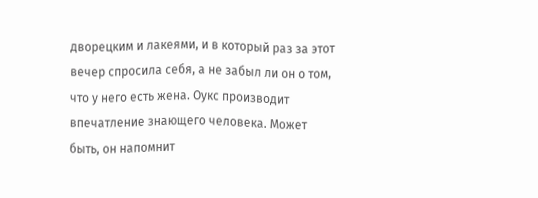дворецким и лакеями, и в который раз за этот вечер спросила себя, а не забыл ли он о том, что у него есть жена. Оукс производит впечатление знающего человека. Может быть, он напомнит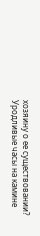хозяину о ее существовании?
Уродливые часы на камине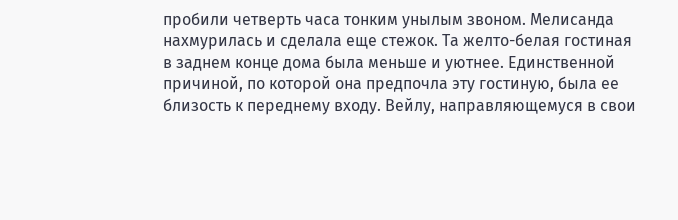пробили четверть часа тонким унылым звоном. Мелисанда нахмурилась и сделала еще стежок. Та желто-белая гостиная в заднем конце дома была меньше и уютнее. Единственной причиной, по которой она предпочла эту гостиную, была ее близость к переднему входу. Вейлу, направляющемуся в свои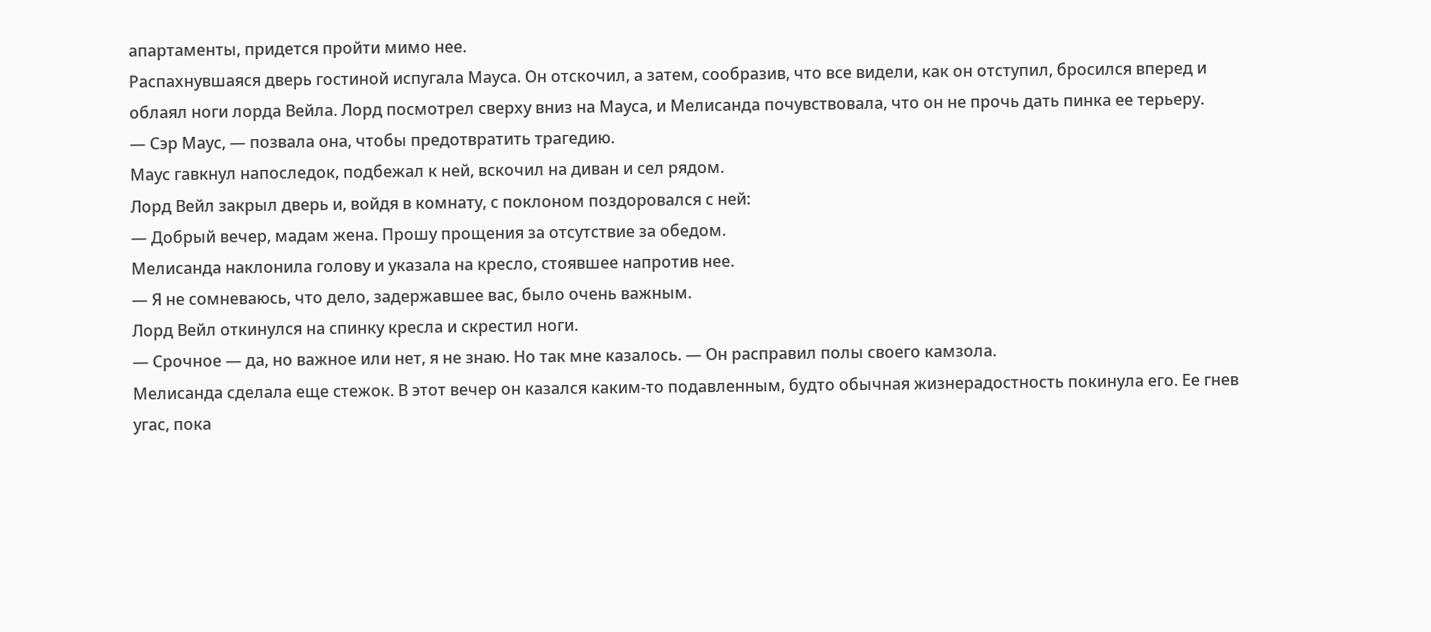апартаменты, придется пройти мимо нее.
Распахнувшаяся дверь гостиной испугала Мауса. Он отскочил, а затем, сообразив, что все видели, как он отступил, бросился вперед и облаял ноги лорда Вейла. Лорд посмотрел сверху вниз на Мауса, и Мелисанда почувствовала, что он не прочь дать пинка ее терьеру.
— Сэр Маус, — позвала она, чтобы предотвратить трагедию.
Маус гавкнул напоследок, подбежал к ней, вскочил на диван и сел рядом.
Лорд Вейл закрыл дверь и, войдя в комнату, с поклоном поздоровался с ней:
— Добрый вечер, мадам жена. Прошу прощения за отсутствие за обедом.
Мелисанда наклонила голову и указала на кресло, стоявшее напротив нее.
— Я не сомневаюсь, что дело, задержавшее вас, было очень важным.
Лорд Вейл откинулся на спинку кресла и скрестил ноги.
— Срочное — да, но важное или нет, я не знаю. Но так мне казалось. — Он расправил полы своего камзола.
Мелисанда сделала еще стежок. В этот вечер он казался каким-то подавленным, будто обычная жизнерадостность покинула его. Ее гнев угас, пока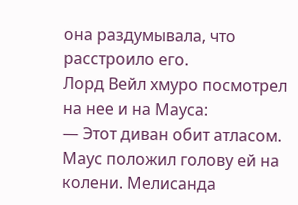она раздумывала, что расстроило его.
Лорд Вейл хмуро посмотрел на нее и на Мауса:
— Этот диван обит атласом.
Маус положил голову ей на колени. Мелисанда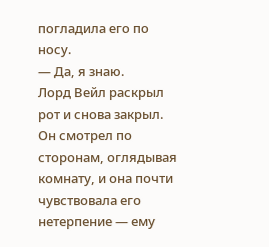погладила его по носу.
— Да, я знаю.
Лорд Вейл раскрыл рот и снова закрыл. Он смотрел по сторонам, оглядывая комнату, и она почти чувствовала его нетерпение — ему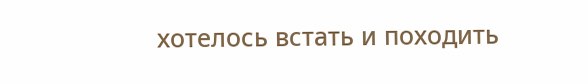хотелось встать и походить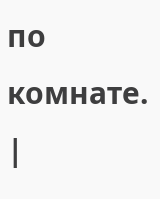по комнате. |